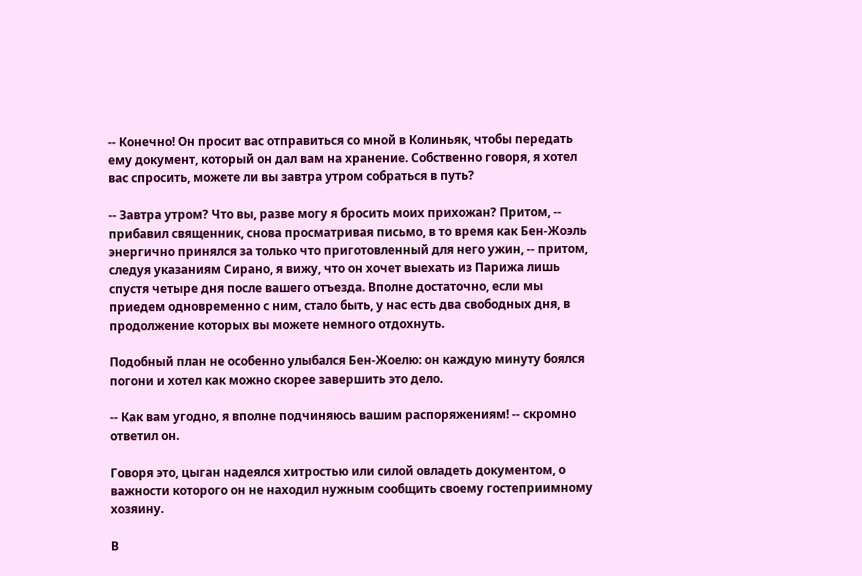-- Конечно! Он просит вас отправиться со мной в Колиньяк, чтобы передать ему документ, который он дал вам на хранение. Собственно говоря, я хотел вас спросить, можете ли вы завтра утром собраться в путь?

-- Завтра утром? Что вы, разве могу я бросить моих прихожан? Притом, -- прибавил священник, снова просматривая письмо, в то время как Бен-Жоэль энергично принялся за только что приготовленный для него ужин, -- притом, следуя указаниям Сирано, я вижу, что он хочет выехать из Парижа лишь спустя четыре дня после вашего отъезда. Вполне достаточно, если мы приедем одновременно с ним, стало быть, у нас есть два свободных дня, в продолжение которых вы можете немного отдохнуть.

Подобный план не особенно улыбался Бен-Жоелю: он каждую минуту боялся погони и хотел как можно скорее завершить это дело.

-- Как вам угодно, я вполне подчиняюсь вашим распоряжениям! -- скромно ответил он.

Говоря это, цыган надеялся хитростью или силой овладеть документом, о важности которого он не находил нужным сообщить своему гостеприимному хозяину.

В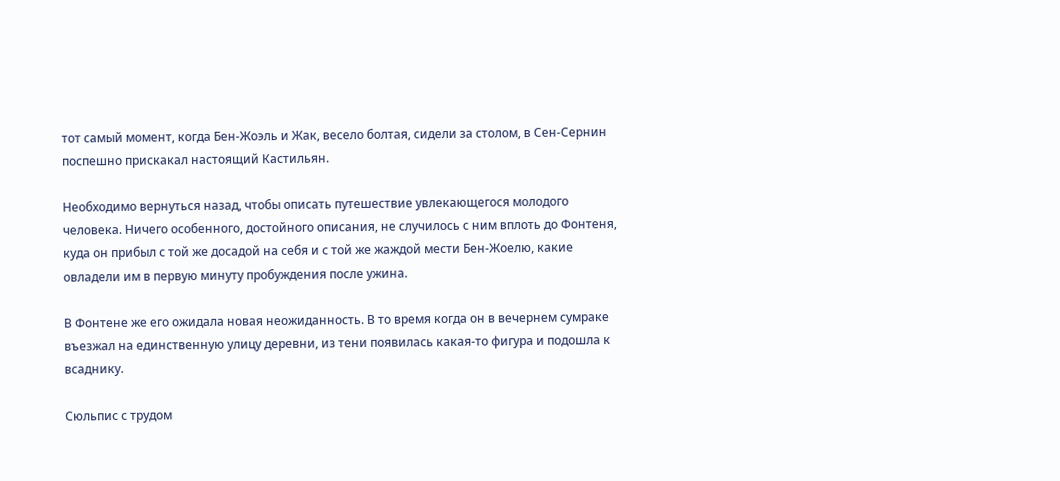тот самый момент, когда Бен-Жоэль и Жак, весело болтая, сидели за столом, в Сен-Сернин поспешно прискакал настоящий Кастильян.

Необходимо вернуться назад, чтобы описать путешествие увлекающегося молодого человека. Ничего особенного, достойного описания, не случилось с ним вплоть до Фонтеня, куда он прибыл с той же досадой на себя и с той же жаждой мести Бен-Жоелю, какие овладели им в первую минуту пробуждения после ужина.

В Фонтене же его ожидала новая неожиданность. В то время когда он в вечернем сумраке въезжал на единственную улицу деревни, из тени появилась какая-то фигура и подошла к всаднику.

Сюльпис с трудом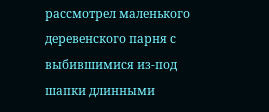рассмотрел маленького деревенского парня с выбившимися из-под шапки длинными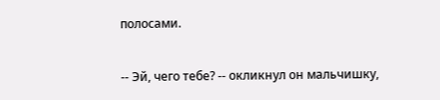полосами.

-- Эй, чего тебе? -- окликнул он мальчишку,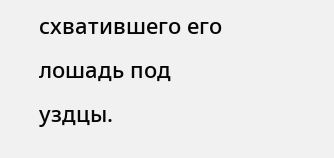схватившего его лошадь под уздцы.